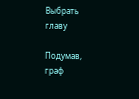Выбрать главу

Подумав, граф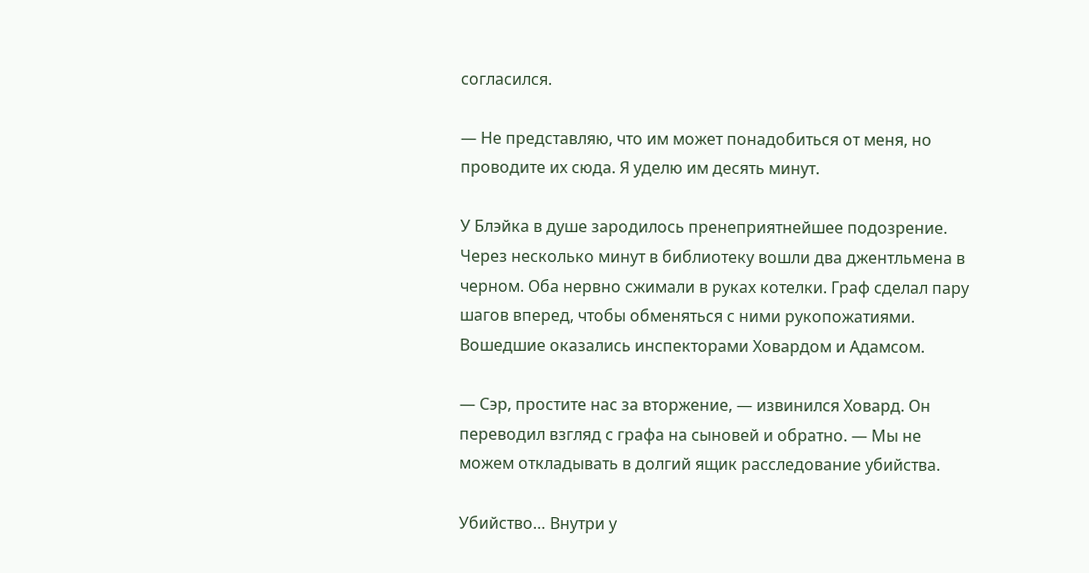согласился.

— Не представляю, что им может понадобиться от меня, но проводите их сюда. Я уделю им десять минут.

У Блэйка в душе зародилось пренеприятнейшее подозрение. Через несколько минут в библиотеку вошли два джентльмена в черном. Оба нервно сжимали в руках котелки. Граф сделал пару шагов вперед, чтобы обменяться с ними рукопожатиями. Вошедшие оказались инспекторами Ховардом и Адамсом.

— Сэр, простите нас за вторжение, — извинился Ховард. Он переводил взгляд с графа на сыновей и обратно. — Мы не можем откладывать в долгий ящик расследование убийства.

Убийство… Внутри у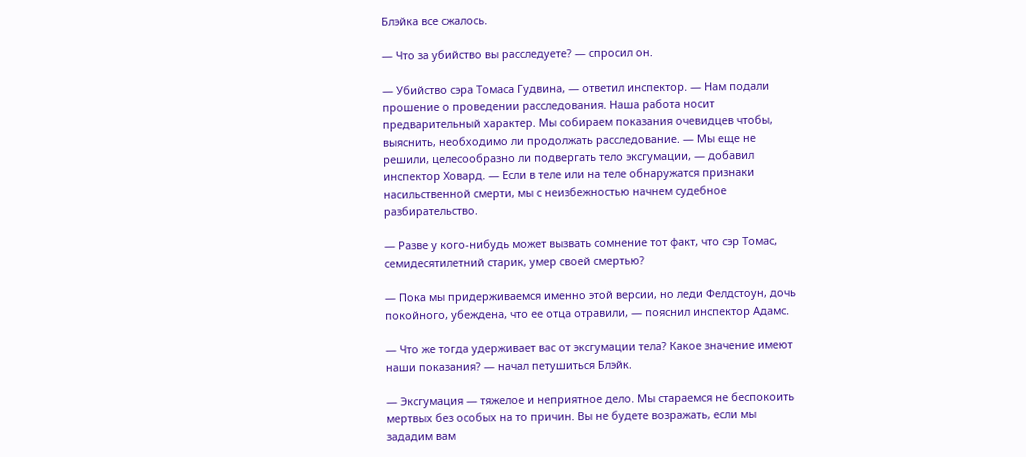Блэйка все сжалось.

— Что за убийство вы расследуете? — спросил он.

— Убийство сэра Томаса Гудвина, — ответил инспектор. — Нам подали прошение о проведении расследования. Наша работа носит предварительный характер. Мы собираем показания очевидцев чтобы, выяснить, необходимо ли продолжать расследование. — Мы еще не решили, целесообразно ли подвергать тело эксгумации, — добавил инспектор Ховард. — Если в теле или на теле обнаружатся признаки насильственной смерти, мы с неизбежностью начнем судебное разбирательство.

— Разве у кого-нибудь может вызвать сомнение тот факт, что сэр Томас, семидесятилетний старик, умер своей смертью?

— Пока мы придерживаемся именно этой версии, но леди Фелдстоун, дочь покойного, убеждена, что ее отца отравили, — пояснил инспектор Адамс.

— Что же тогда удерживает вас от эксгумации тела? Какое значение имеют наши показания? — начал петушиться Блэйк.

— Эксгумация — тяжелое и неприятное дело. Мы стараемся не беспокоить мертвых без особых на то причин. Вы не будете возражать, если мы зададим вам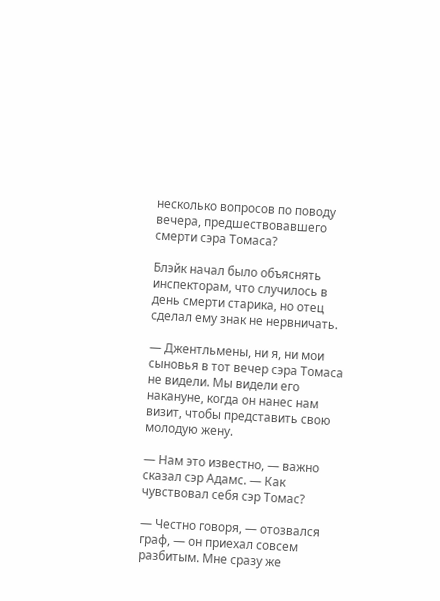несколько вопросов по поводу вечера, предшествовавшего смерти сэра Томаса?

Блэйк начал было объяснять инспекторам, что случилось в день смерти старика, но отец сделал ему знак не нервничать.

— Джентльмены, ни я, ни мои сыновья в тот вечер сэра Томаса не видели. Мы видели его накануне, когда он нанес нам визит, чтобы представить свою молодую жену.

— Нам это известно, — важно сказал сэр Адамc. — Как чувствовал себя сэр Томас?

— Честно говоря, — отозвался граф, — он приехал совсем разбитым. Мне сразу же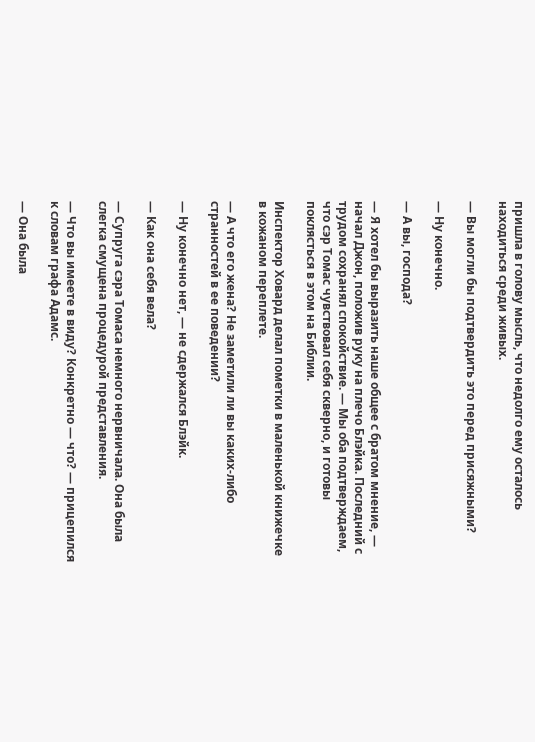пришла в голову мысль, что недолго ему осталось находиться среди живых.

— Вы могли бы подтвердить это перед присяжными?

— Ну конечно.

— А вы, господа?

— Я хотел бы выразить наше общее с братом мнение, — начал Джон, положив руку на плечо Блэйка. Последний с трудом сохранял спокойствие. — Мы оба подтверждаем, что сэр Томас чувствовал себя скверно, и готовы поклясться в этом на Библии.

Инспектор Ховард делал пометки в маленькой книжечке в кожаном переплете.

— А что его жена? Не заметили ли вы каких-либо странностей в ее поведении?

— Ну конечно нет, — не сдержался Блэйк.

— Как она себя вела?

— Супруга сэра Томаса немного нервничала. Она была слегка смущена процедурой представления.

— Что вы имеете в виду? Конкретно — что? — прицепился к словам графа Адамс.

— Она была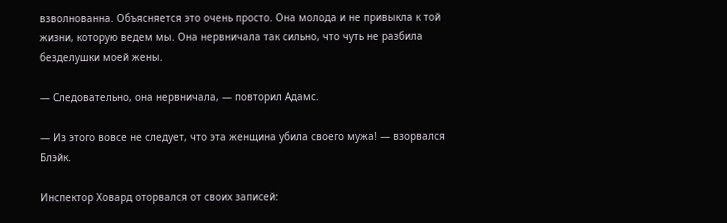взволнованна. Объясняется это очень просто. Она молода и не привыкла к той жизни, которую ведем мы. Она нервничала так сильно, что чуть не разбила безделушки моей жены.

— Следовательно, она нервничала, — повторил Адамс.

— Из этого вовсе не следует, что эта женщина убила своего мужа! — взорвался Блэйк.

Инспектор Ховард оторвался от своих записей: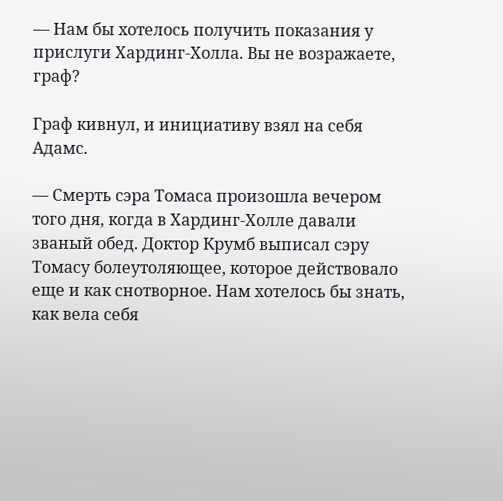— Нам бы хотелось получить показания у прислуги Хардинг-Холла. Вы не возражаете, граф?

Граф кивнул, и инициативу взял на себя Адамс.

— Смерть сэра Томаса произошла вечером того дня, когда в Хардинг-Холле давали званый обед. Доктор Крумб выписал сэру Томасу болеутоляющее, которое действовало еще и как снотворное. Нам хотелось бы знать, как вела себя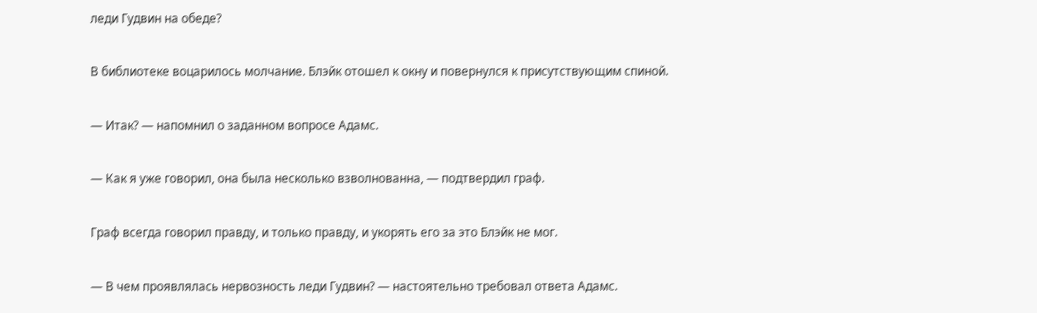леди Гудвин на обеде?

В библиотеке воцарилось молчание. Блэйк отошел к окну и повернулся к присутствующим спиной.

— Итак? — напомнил о заданном вопросе Адамс.

— Как я уже говорил, она была несколько взволнованна, — подтвердил граф.

Граф всегда говорил правду, и только правду, и укорять его за это Блэйк не мог.

— В чем проявлялась нервозность леди Гудвин? — настоятельно требовал ответа Адамс.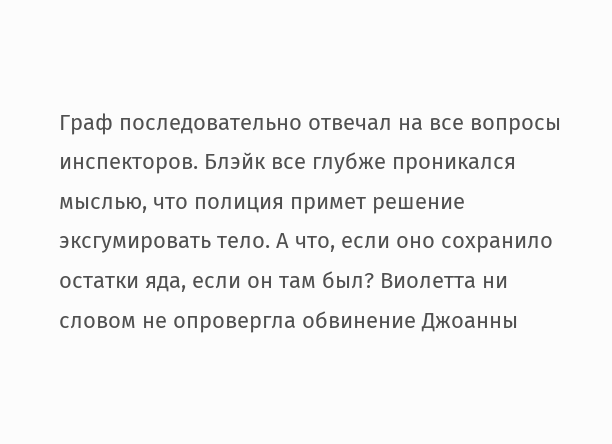Граф последовательно отвечал на все вопросы инспекторов. Блэйк все глубже проникался мыслью, что полиция примет решение эксгумировать тело. А что, если оно сохранило остатки яда, если он там был? Виолетта ни словом не опровергла обвинение Джоанны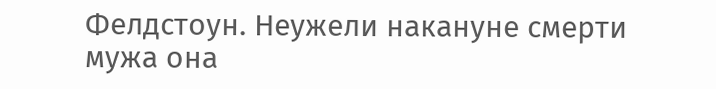Фелдстоун. Неужели накануне смерти мужа она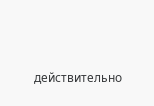действительно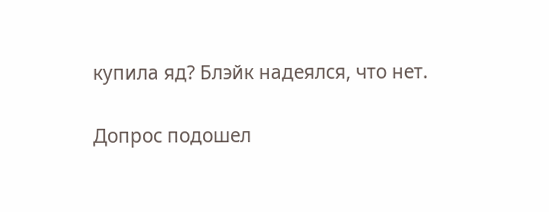купила яд? Блэйк надеялся, что нет.

Допрос подошел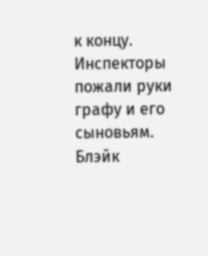к концу. Инспекторы пожали руки графу и его сыновьям. Блэйк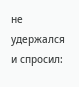не удержался и спросил: